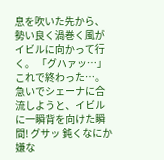息を吹いた先から、勢い良く渦巻く風がイビルに向かって行く。 「グハァッ…」 これで終わった…。 急いでシェーナに合流しようと、イビルに一瞬背を向けた瞬間! グサッ 鈍くなにか嫌な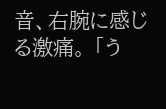音、右腕に感じる激痛。 「う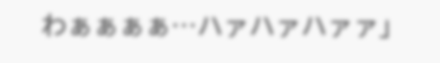わぁぁぁぁ…ハァハァハァァ」